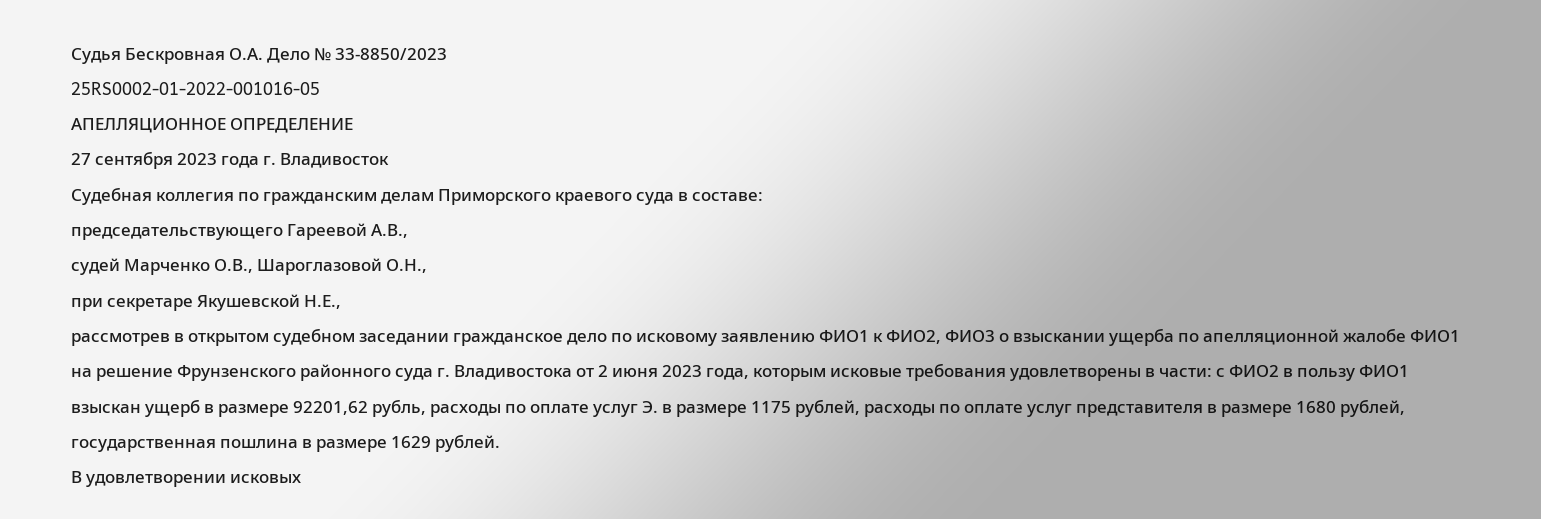Судья Бескровная О.А. Дело № 33-8850/2023
25RS0002-01-2022-001016-05
АПЕЛЛЯЦИОННОЕ ОПРЕДЕЛЕНИЕ
27 сентября 2023 года г. Владивосток
Судебная коллегия по гражданским делам Приморского краевого суда в составе:
председательствующего Гареевой А.В.,
судей Марченко О.В., Шароглазовой О.Н.,
при секретаре Якушевской Н.Е.,
рассмотрев в открытом судебном заседании гражданское дело по исковому заявлению ФИО1 к ФИО2, ФИО3 о взыскании ущерба по апелляционной жалобе ФИО1 на решение Фрунзенского районного суда г. Владивостока от 2 июня 2023 года, которым исковые требования удовлетворены в части: с ФИО2 в пользу ФИО1 взыскан ущерб в размере 92201,62 рубль, расходы по оплате услуг Э. в размере 1175 рублей, расходы по оплате услуг представителя в размере 1680 рублей, государственная пошлина в размере 1629 рублей.
В удовлетворении исковых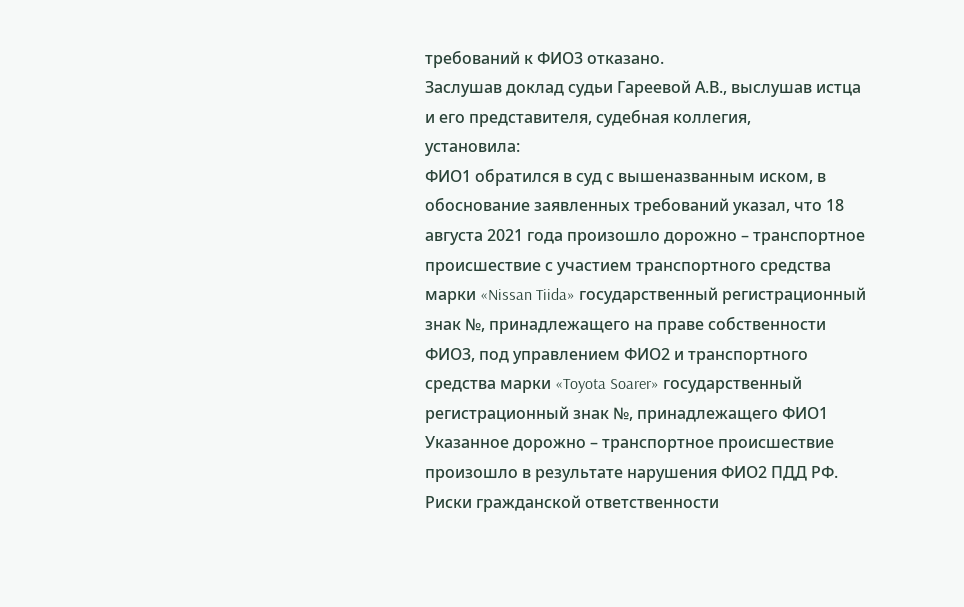требований к ФИО3 отказано.
Заслушав доклад судьи Гареевой А.В., выслушав истца и его представителя, судебная коллегия,
установила:
ФИО1 обратился в суд с вышеназванным иском, в обоснование заявленных требований указал, что 18 августа 2021 года произошло дорожно – транспортное происшествие с участием транспортного средства марки «Nissan Tiida» государственный регистрационный знак №, принадлежащего на праве собственности ФИО3, под управлением ФИО2 и транспортного средства марки «Toyota Soarer» государственный регистрационный знак №, принадлежащего ФИО1 Указанное дорожно – транспортное происшествие произошло в результате нарушения ФИО2 ПДД РФ. Риски гражданской ответственности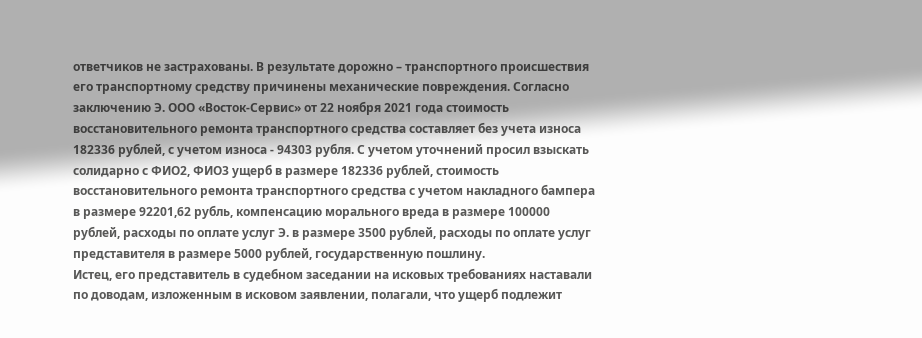ответчиков не застрахованы. В результате дорожно – транспортного происшествия его транспортному средству причинены механические повреждения. Согласно заключению Э. ООО «Восток-Сервис» от 22 ноября 2021 года стоимость восстановительного ремонта транспортного средства составляет без учета износа 182336 рублей, с учетом износа - 94303 рубля. С учетом уточнений просил взыскать солидарно с ФИО2, ФИО3 ущерб в размере 182336 рублей, стоимость восстановительного ремонта транспортного средства с учетом накладного бампера в размере 92201,62 рубль, компенсацию морального вреда в размере 100000 рублей, расходы по оплате услуг Э. в размере 3500 рублей, расходы по оплате услуг представителя в размере 5000 рублей, государственную пошлину.
Истец, его представитель в судебном заседании на исковых требованиях наставали по доводам, изложенным в исковом заявлении, полагали, что ущерб подлежит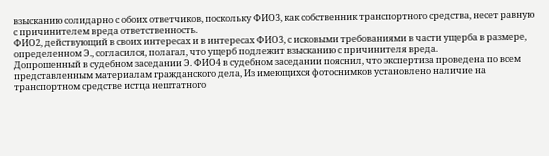взысканию солидарно с обоих ответчиков, поскольку ФИО3, как собственник транспортного средства, несет равную с причинителем вреда ответственность.
ФИО2, действующий в своих интересах и в интересах ФИО3, с исковыми требованиями в части ущерба в размере, определенном Э., согласился, полагал, что ущерб подлежит взысканию с причинителя вреда.
Допрошенный в судебном заседании Э. ФИО4 в судебном заседании пояснил, что экспертиза проведена по всем представленным материалам гражданского дела, Из имеющихся фотоснимков установлено наличие на транспортном средстве истца нештатного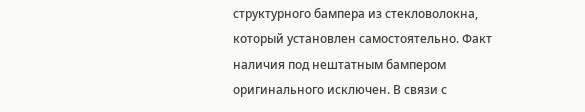структурного бампера из стекловолокна, который установлен самостоятельно. Факт наличия под нештатным бампером оригинального исключен. В связи с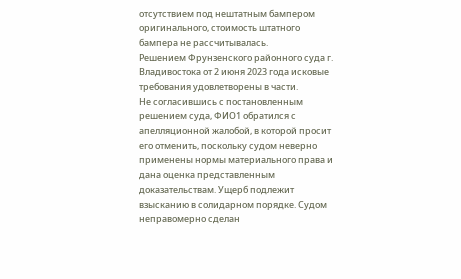отсутствием под нештатным бампером оригинального, стоимость штатного бампера не рассчитывалась.
Решением Фрунзенского районного суда г. Владивостока от 2 июня 2023 года исковые требования удовлетворены в части.
Не согласившись с постановленным решением суда, ФИО1 обратился с апелляционной жалобой, в которой просит его отменить, поскольку судом неверно применены нормы материального права и дана оценка представленным доказательствам. Ущерб подлежит взысканию в солидарном порядке. Судом неправомерно сделан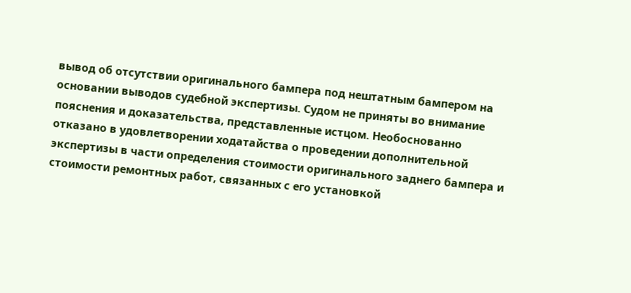вывод об отсутствии оригинального бампера под нештатным бампером на основании выводов судебной экспертизы. Судом не приняты во внимание пояснения и доказательства, представленные истцом. Необоснованно отказано в удовлетворении ходатайства о проведении дополнительной экспертизы в части определения стоимости оригинального заднего бампера и стоимости ремонтных работ, связанных с его установкой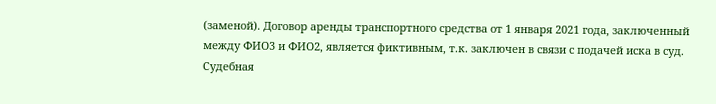(заменой). Договор аренды транспортного средства от 1 января 2021 года, заключенный между ФИО3 и ФИО2, является фиктивным, т.к. заключен в связи с подачей иска в суд.
Судебная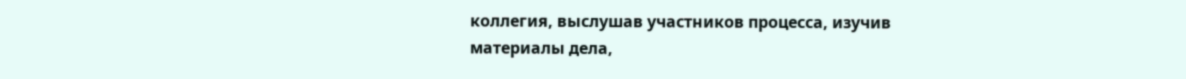коллегия, выслушав участников процесса, изучив материалы дела,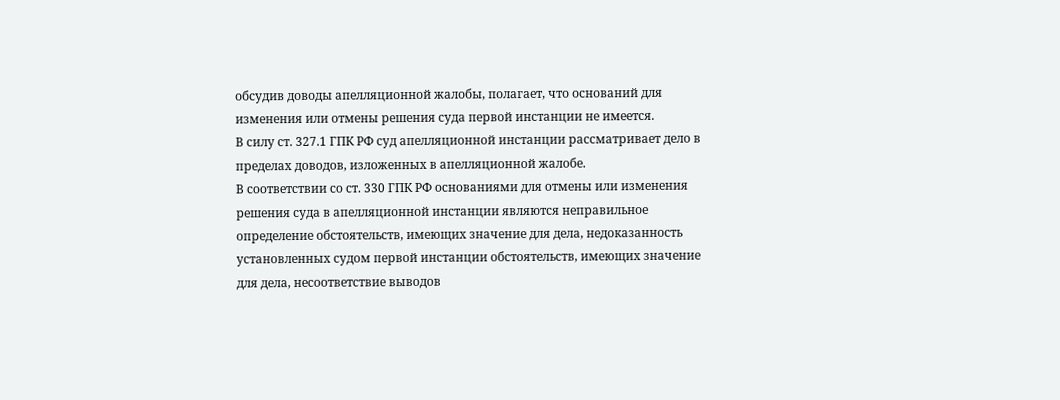обсудив доводы апелляционной жалобы, полагает, что оснований для изменения или отмены решения суда первой инстанции не имеется.
В силу ст. 327.1 ГПК РФ суд апелляционной инстанции рассматривает дело в пределах доводов, изложенных в апелляционной жалобе.
В соответствии со ст. 330 ГПК РФ основаниями для отмены или изменения решения суда в апелляционной инстанции являются неправильное определение обстоятельств, имеющих значение для дела, недоказанность установленных судом первой инстанции обстоятельств, имеющих значение для дела, несоответствие выводов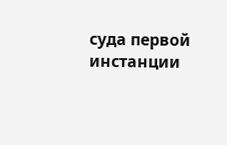суда первой инстанции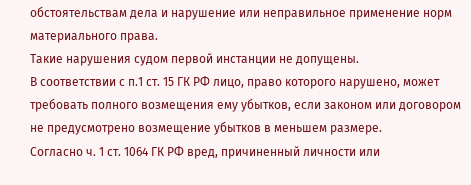обстоятельствам дела и нарушение или неправильное применение норм материального права.
Такие нарушения судом первой инстанции не допущены.
В соответствии с п.1 ст. 15 ГК РФ лицо, право которого нарушено, может требовать полного возмещения ему убытков, если законом или договором не предусмотрено возмещение убытков в меньшем размере.
Согласно ч. 1 ст. 1064 ГК РФ вред, причиненный личности или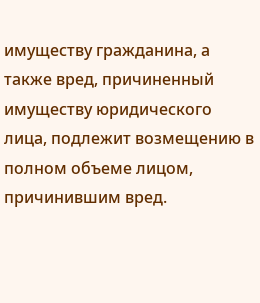имуществу гражданина, а также вред, причиненный имуществу юридического лица, подлежит возмещению в полном объеме лицом, причинившим вред.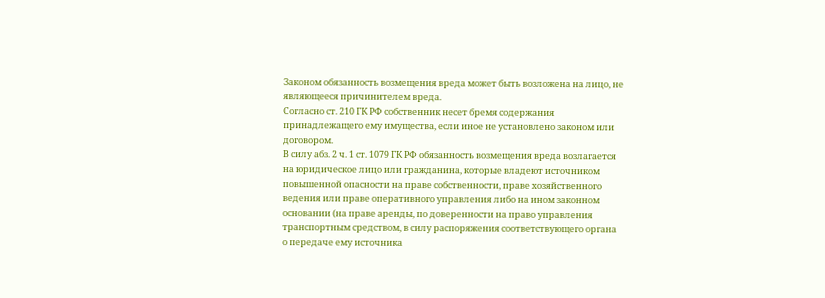Законом обязанность возмещения вреда может быть возложена на лицо, не являющееся причинителем вреда.
Согласно ст. 210 ГК РФ собственник несет бремя содержания принадлежащего ему имущества, если иное не установлено законом или договором.
В силу абз. 2 ч. 1 ст. 1079 ГК РФ обязанность возмещения вреда возлагается на юридическое лицо или гражданина, которые владеют источником повышенной опасности на праве собственности, праве хозяйственного ведения или праве оперативного управления либо на ином законном основании (на праве аренды, по доверенности на право управления транспортным средством, в силу распоряжения соответствующего органа о передаче ему источника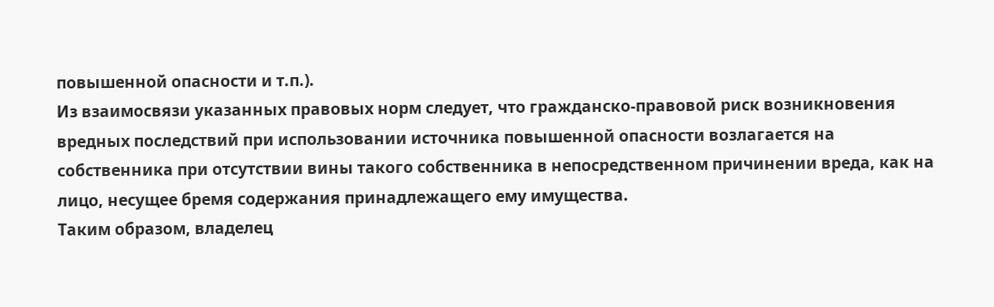повышенной опасности и т.п.).
Из взаимосвязи указанных правовых норм следует, что гражданско-правовой риск возникновения вредных последствий при использовании источника повышенной опасности возлагается на собственника при отсутствии вины такого собственника в непосредственном причинении вреда, как на лицо, несущее бремя содержания принадлежащего ему имущества.
Таким образом, владелец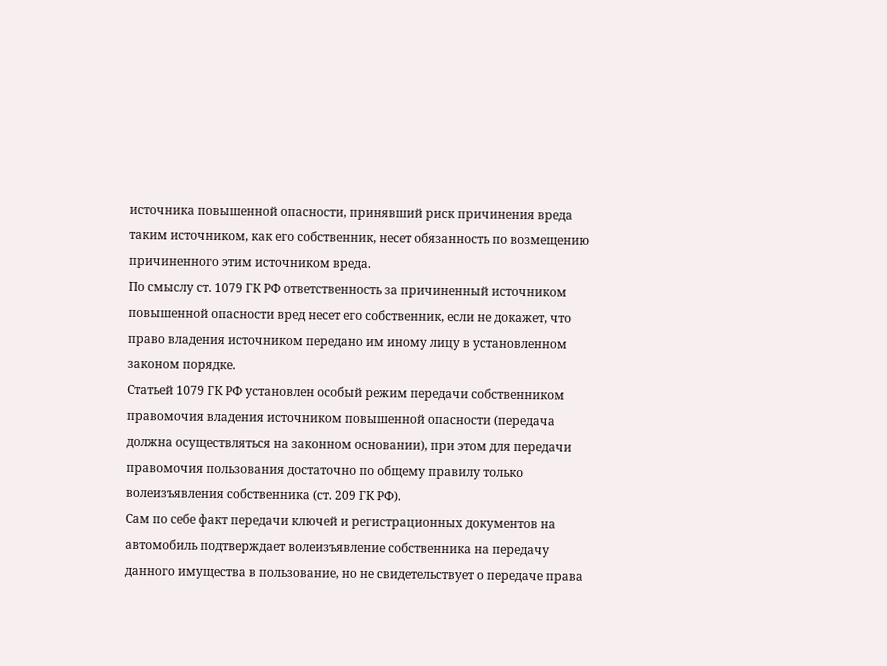источника повышенной опасности, принявший риск причинения вреда таким источником, как его собственник, несет обязанность по возмещению причиненного этим источником вреда.
По смыслу ст. 1079 ГК РФ ответственность за причиненный источником повышенной опасности вред несет его собственник, если не докажет, что право владения источником передано им иному лицу в установленном законом порядке.
Статьей 1079 ГК РФ установлен особый режим передачи собственником правомочия владения источником повышенной опасности (передача должна осуществляться на законном основании), при этом для передачи правомочия пользования достаточно по общему правилу только волеизъявления собственника (ст. 209 ГК РФ).
Сам по себе факт передачи ключей и регистрационных документов на автомобиль подтверждает волеизъявление собственника на передачу данного имущества в пользование, но не свидетельствует о передаче права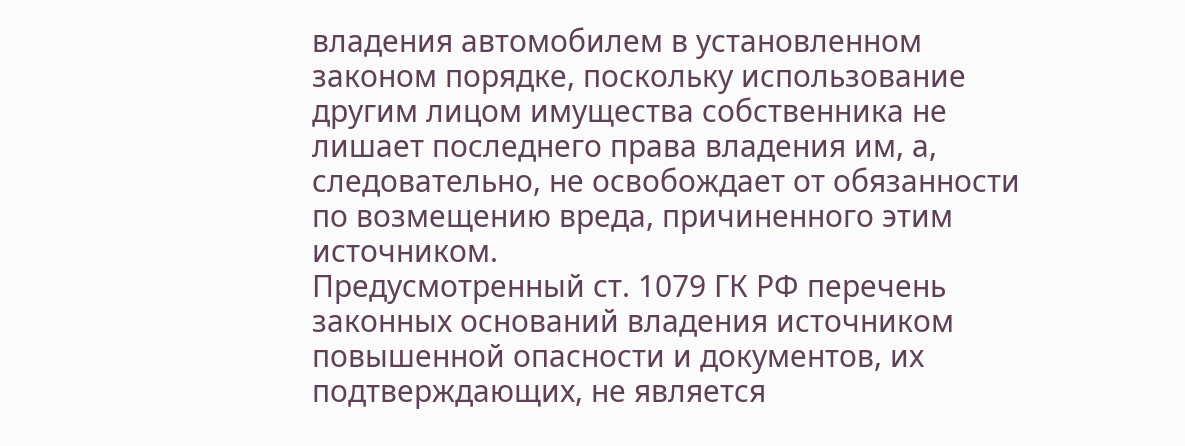владения автомобилем в установленном законом порядке, поскольку использование другим лицом имущества собственника не лишает последнего права владения им, а, следовательно, не освобождает от обязанности по возмещению вреда, причиненного этим источником.
Предусмотренный ст. 1079 ГК РФ перечень законных оснований владения источником повышенной опасности и документов, их подтверждающих, не является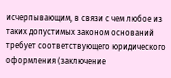исчерпывающим, в связи с чем любое из таких допустимых законом оснований требует соответствующего юридического оформления (заключение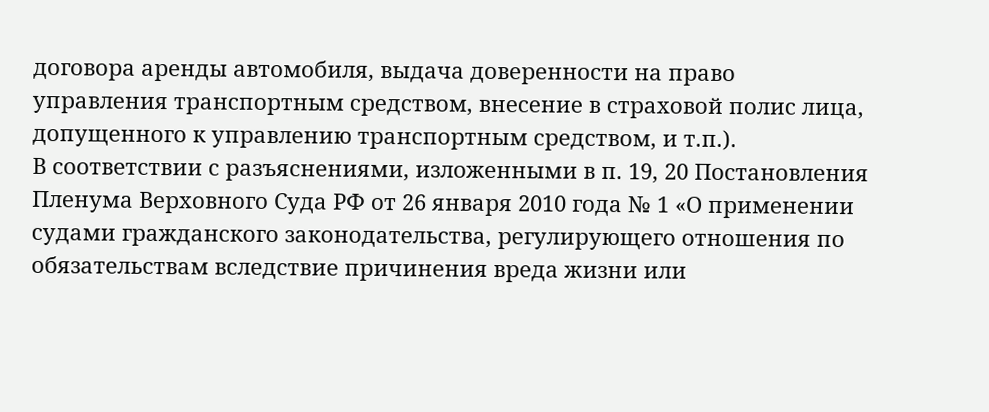договора аренды автомобиля, выдача доверенности на право управления транспортным средством, внесение в страховой полис лица, допущенного к управлению транспортным средством, и т.п.).
В соответствии с разъяснениями, изложенными в п. 19, 20 Постановления Пленума Верховного Суда РФ от 26 января 2010 года № 1 «О применении судами гражданского законодательства, регулирующего отношения по обязательствам вследствие причинения вреда жизни или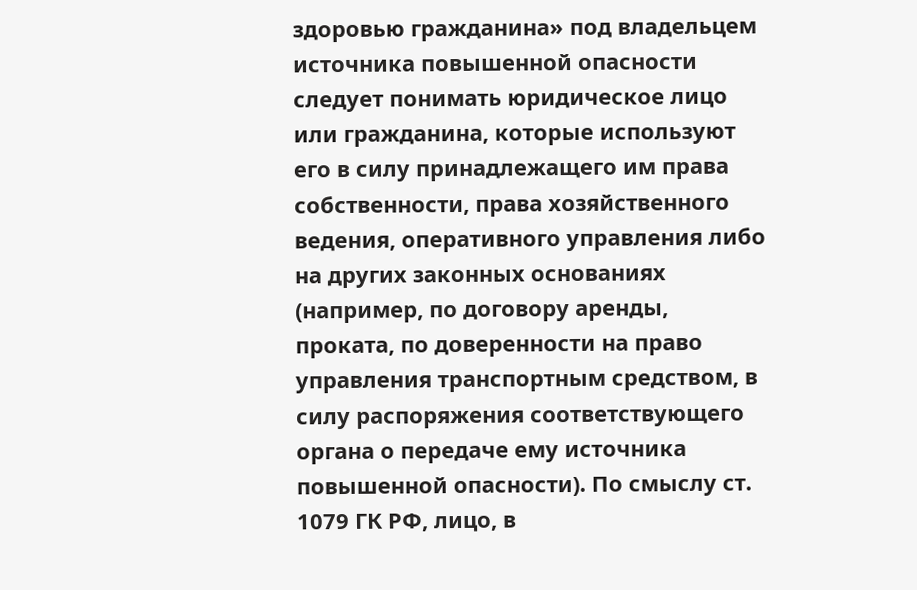здоровью гражданина» под владельцем источника повышенной опасности следует понимать юридическое лицо или гражданина, которые используют его в силу принадлежащего им права собственности, права хозяйственного ведения, оперативного управления либо на других законных основаниях (например, по договору аренды, проката, по доверенности на право управления транспортным средством, в силу распоряжения соответствующего органа о передаче ему источника повышенной опасности). По смыслу ст. 1079 ГК РФ, лицо, в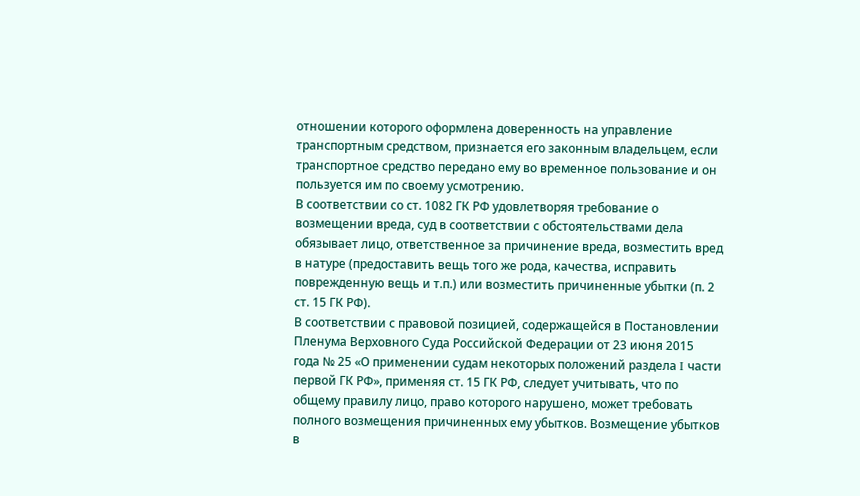отношении которого оформлена доверенность на управление транспортным средством, признается его законным владельцем, если транспортное средство передано ему во временное пользование и он пользуется им по своему усмотрению.
В соответствии со ст. 1082 ГК РФ удовлетворяя требование о возмещении вреда, суд в соответствии с обстоятельствами дела обязывает лицо, ответственное за причинение вреда, возместить вред в натуре (предоставить вещь того же рода, качества, исправить поврежденную вещь и т.п.) или возместить причиненные убытки (п. 2 ст. 15 ГК РФ).
В соответствии с правовой позицией, содержащейся в Постановлении Пленума Верховного Суда Российской Федерации от 23 июня 2015 года № 25 «О применении судам некоторых положений раздела I части первой ГК РФ», применяя ст. 15 ГК РФ, следует учитывать, что по общему правилу лицо, право которого нарушено, может требовать полного возмещения причиненных ему убытков. Возмещение убытков в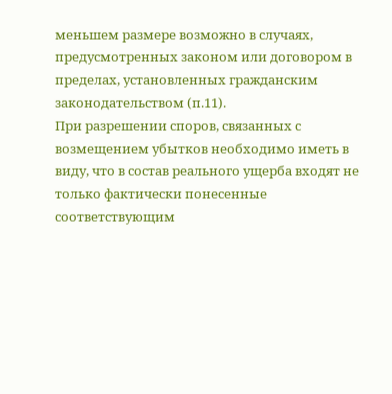меньшем размере возможно в случаях, предусмотренных законом или договором в пределах, установленных гражданским законодательством (п.11).
При разрешении споров, связанных с возмещением убытков необходимо иметь в виду, что в состав реального ущерба входят не только фактически понесенные соответствующим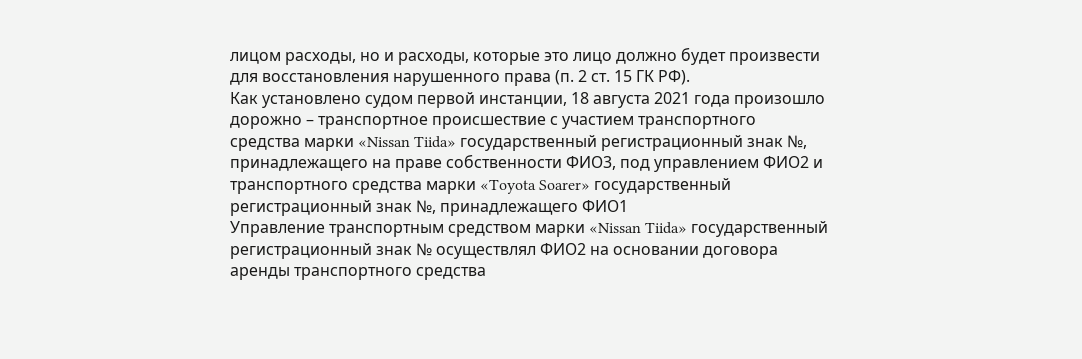лицом расходы, но и расходы, которые это лицо должно будет произвести для восстановления нарушенного права (п. 2 ст. 15 ГК РФ).
Как установлено судом первой инстанции, 18 августа 2021 года произошло дорожно – транспортное происшествие с участием транспортного средства марки «Nissan Tiida» государственный регистрационный знак №, принадлежащего на праве собственности ФИО3, под управлением ФИО2 и транспортного средства марки «Toyota Soarer» государственный регистрационный знак №, принадлежащего ФИО1
Управление транспортным средством марки «Nissan Tiida» государственный регистрационный знак № осуществлял ФИО2 на основании договора аренды транспортного средства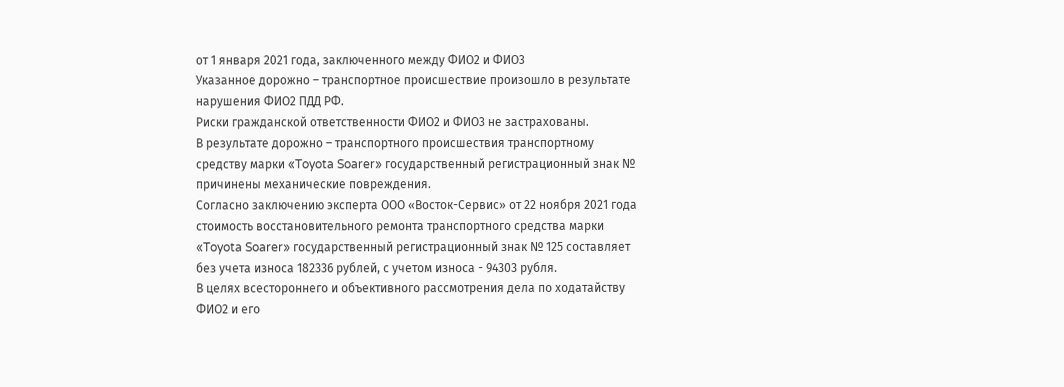от 1 января 2021 года, заключенного между ФИО2 и ФИО3
Указанное дорожно – транспортное происшествие произошло в результате нарушения ФИО2 ПДД РФ.
Риски гражданской ответственности ФИО2 и ФИО3 не застрахованы.
В результате дорожно – транспортного происшествия транспортному средству марки «Toyota Soarer» государственный регистрационный знак № причинены механические повреждения.
Согласно заключению эксперта ООО «Восток-Сервис» от 22 ноября 2021 года стоимость восстановительного ремонта транспортного средства марки «Toyota Soarer» государственный регистрационный знак № 125 составляет без учета износа 182336 рублей, с учетом износа - 94303 рубля.
В целях всестороннего и объективного рассмотрения дела по ходатайству ФИО2 и его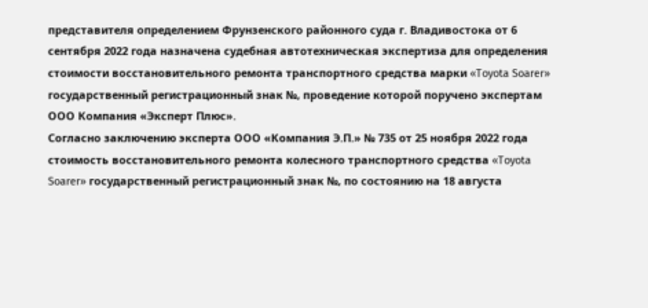представителя определением Фрунзенского районного суда г. Владивостока от 6 сентября 2022 года назначена судебная автотехническая экспертиза для определения стоимости восстановительного ремонта транспортного средства марки «Toyota Soarer» государственный регистрационный знак №, проведение которой поручено экспертам ООО Компания «Эксперт Плюс».
Согласно заключению эксперта ООО «Компания Э.П.» № 735 от 25 ноября 2022 года стоимость восстановительного ремонта колесного транспортного средства «Toyota Soarer» государственный регистрационный знак №, по состоянию на 18 августа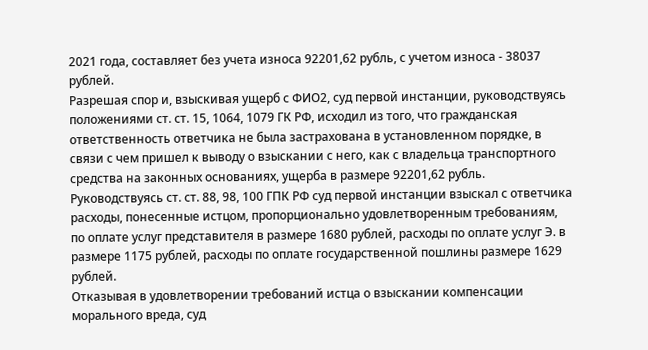2021 года, составляет без учета износа 92201,62 рубль, с учетом износа - 38037 рублей.
Разрешая спор и, взыскивая ущерб с ФИО2, суд первой инстанции, руководствуясь положениями ст. ст. 15, 1064, 1079 ГК РФ, исходил из того, что гражданская ответственность ответчика не была застрахована в установленном порядке, в связи с чем пришел к выводу о взыскании с него, как с владельца транспортного средства на законных основаниях, ущерба в размере 92201,62 рубль.
Руководствуясь ст. ст. 88, 98, 100 ГПК РФ суд первой инстанции взыскал с ответчика расходы, понесенные истцом, пропорционально удовлетворенным требованиям, по оплате услуг представителя в размере 1680 рублей, расходы по оплате услуг Э. в размере 1175 рублей, расходы по оплате государственной пошлины размере 1629 рублей.
Отказывая в удовлетворении требований истца о взыскании компенсации морального вреда, суд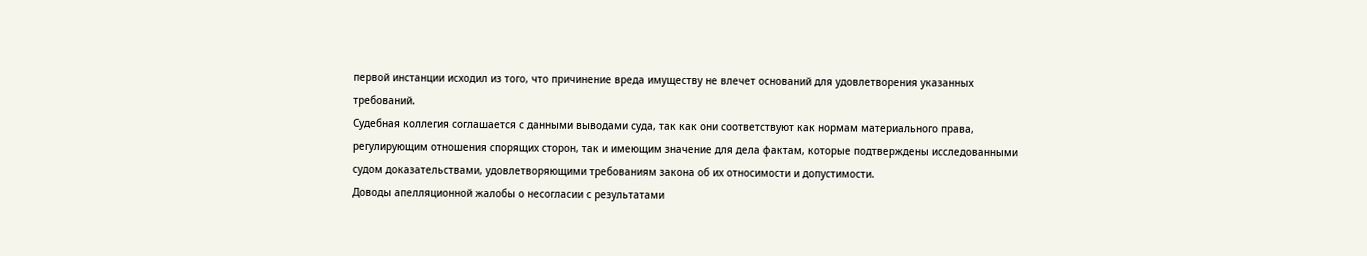первой инстанции исходил из того, что причинение вреда имуществу не влечет оснований для удовлетворения указанных требований.
Судебная коллегия соглашается с данными выводами суда, так как они соответствуют как нормам материального права, регулирующим отношения спорящих сторон, так и имеющим значение для дела фактам, которые подтверждены исследованными судом доказательствами, удовлетворяющими требованиям закона об их относимости и допустимости.
Доводы апелляционной жалобы о несогласии с результатами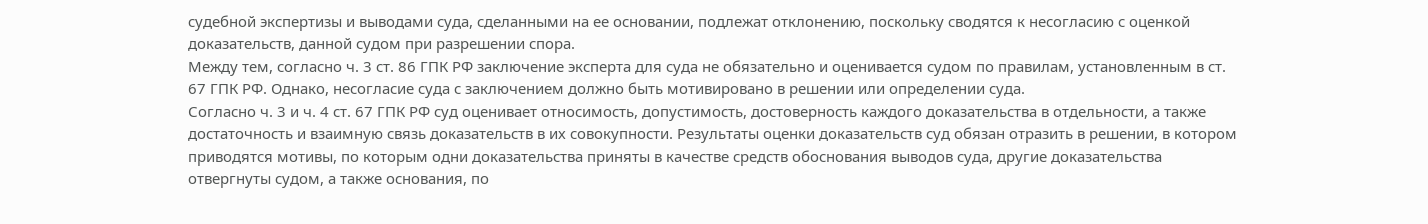судебной экспертизы и выводами суда, сделанными на ее основании, подлежат отклонению, поскольку сводятся к несогласию с оценкой доказательств, данной судом при разрешении спора.
Между тем, согласно ч. 3 ст. 86 ГПК РФ заключение эксперта для суда не обязательно и оценивается судом по правилам, установленным в ст. 67 ГПК РФ. Однако, несогласие суда с заключением должно быть мотивировано в решении или определении суда.
Согласно ч. 3 и ч. 4 ст. 67 ГПК РФ суд оценивает относимость, допустимость, достоверность каждого доказательства в отдельности, а также достаточность и взаимную связь доказательств в их совокупности. Результаты оценки доказательств суд обязан отразить в решении, в котором приводятся мотивы, по которым одни доказательства приняты в качестве средств обоснования выводов суда, другие доказательства отвергнуты судом, а также основания, по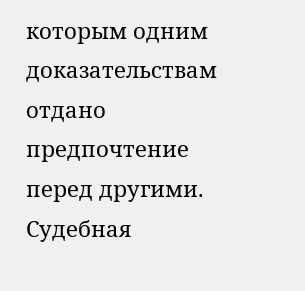которым одним доказательствам отдано предпочтение перед другими.
Судебная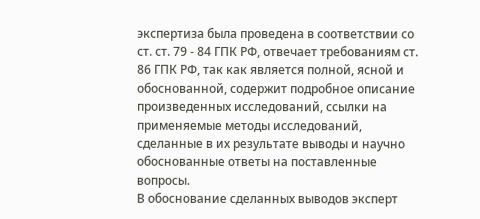экспертиза была проведена в соответствии со ст. ст. 79 - 84 ГПК РФ, отвечает требованиям ст. 86 ГПК РФ, так как является полной, ясной и обоснованной, содержит подробное описание произведенных исследований, ссылки на применяемые методы исследований, сделанные в их результате выводы и научно обоснованные ответы на поставленные вопросы.
В обоснование сделанных выводов эксперт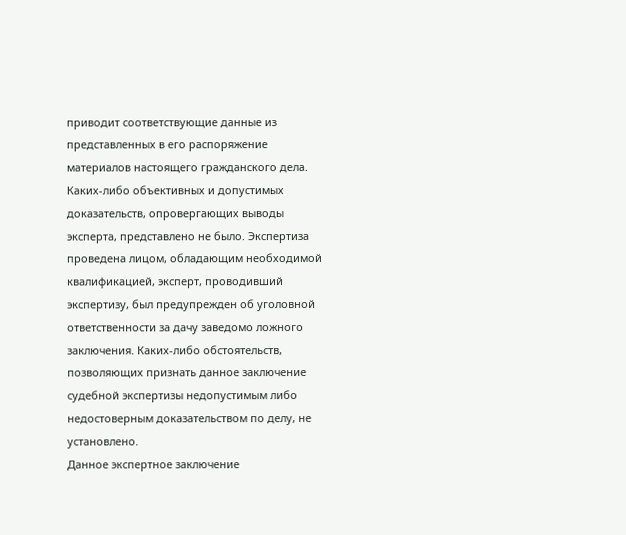приводит соответствующие данные из представленных в его распоряжение материалов настоящего гражданского дела.
Каких-либо объективных и допустимых доказательств, опровергающих выводы эксперта, представлено не было. Экспертиза проведена лицом, обладающим необходимой квалификацией, эксперт, проводивший экспертизу, был предупрежден об уголовной ответственности за дачу заведомо ложного заключения. Каких-либо обстоятельств, позволяющих признать данное заключение судебной экспертизы недопустимым либо недостоверным доказательством по делу, не установлено.
Данное экспертное заключение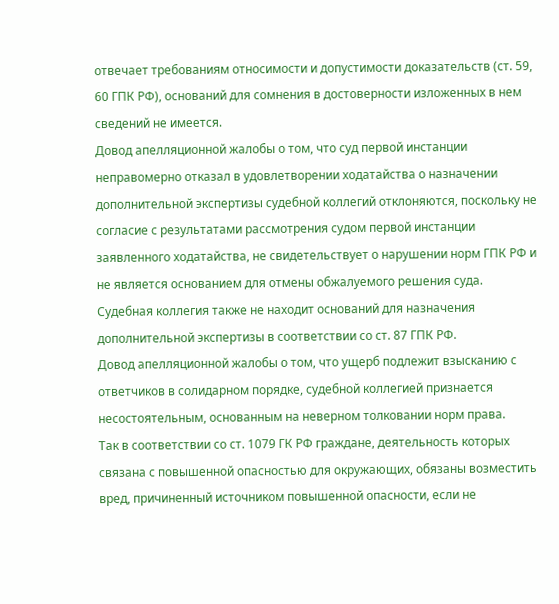отвечает требованиям относимости и допустимости доказательств (ст. 59, 60 ГПК РФ), оснований для сомнения в достоверности изложенных в нем сведений не имеется.
Довод апелляционной жалобы о том, что суд первой инстанции неправомерно отказал в удовлетворении ходатайства о назначении дополнительной экспертизы судебной коллегий отклоняются, поскольку не согласие с результатами рассмотрения судом первой инстанции заявленного ходатайства, не свидетельствует о нарушении норм ГПК РФ и не является основанием для отмены обжалуемого решения суда.
Судебная коллегия также не находит оснований для назначения дополнительной экспертизы в соответствии со ст. 87 ГПК РФ.
Довод апелляционной жалобы о том, что ущерб подлежит взысканию с ответчиков в солидарном порядке, судебной коллегией признается несостоятельным, основанным на неверном толковании норм права.
Так в соответствии со ст. 1079 ГК РФ граждане, деятельность которых связана с повышенной опасностью для окружающих, обязаны возместить вред, причиненный источником повышенной опасности, если не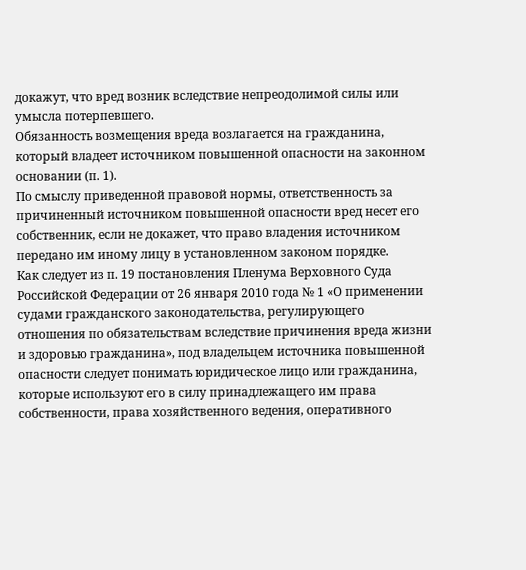докажут, что вред возник вследствие непреодолимой силы или умысла потерпевшего.
Обязанность возмещения вреда возлагается на гражданина, который владеет источником повышенной опасности на законном основании (п. 1).
По смыслу приведенной правовой нормы, ответственность за причиненный источником повышенной опасности вред несет его собственник, если не докажет, что право владения источником передано им иному лицу в установленном законом порядке.
Как следует из п. 19 постановления Пленума Верховного Суда Российской Федерации от 26 января 2010 года № 1 «О применении судами гражданского законодательства, регулирующего отношения по обязательствам вследствие причинения вреда жизни и здоровью гражданина», под владельцем источника повышенной опасности следует понимать юридическое лицо или гражданина, которые используют его в силу принадлежащего им права собственности, права хозяйственного ведения, оперативного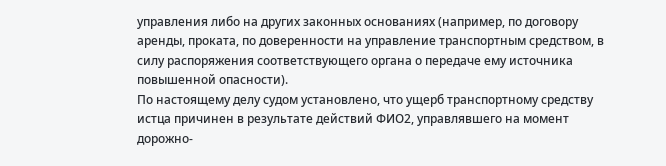управления либо на других законных основаниях (например, по договору аренды, проката, по доверенности на управление транспортным средством, в силу распоряжения соответствующего органа о передаче ему источника повышенной опасности).
По настоящему делу судом установлено, что ущерб транспортному средству истца причинен в результате действий ФИО2, управлявшего на момент дорожно-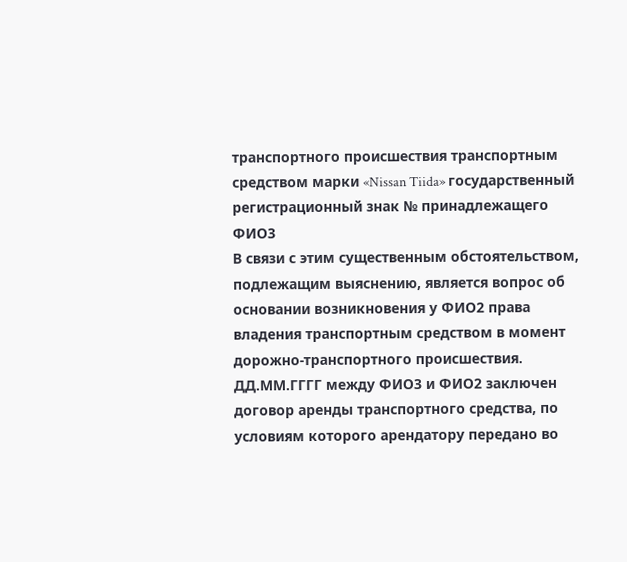транспортного происшествия транспортным средством марки «Nissan Tiida» государственный регистрационный знак № принадлежащего ФИО3
В связи с этим существенным обстоятельством, подлежащим выяснению, является вопрос об основании возникновения у ФИО2 права владения транспортным средством в момент дорожно-транспортного происшествия.
ДД.ММ.ГГГГ между ФИО3 и ФИО2 заключен договор аренды транспортного средства, по условиям которого арендатору передано во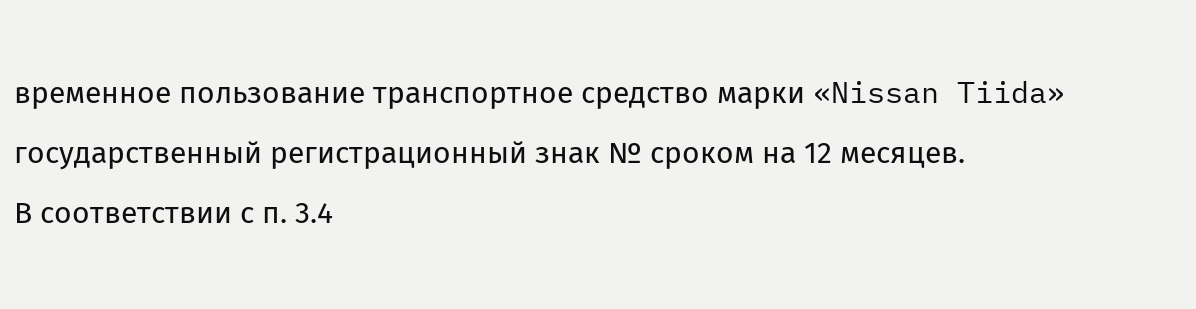временное пользование транспортное средство марки «Nissan Tiida» государственный регистрационный знак № сроком на 12 месяцев.
В соответствии с п. 3.4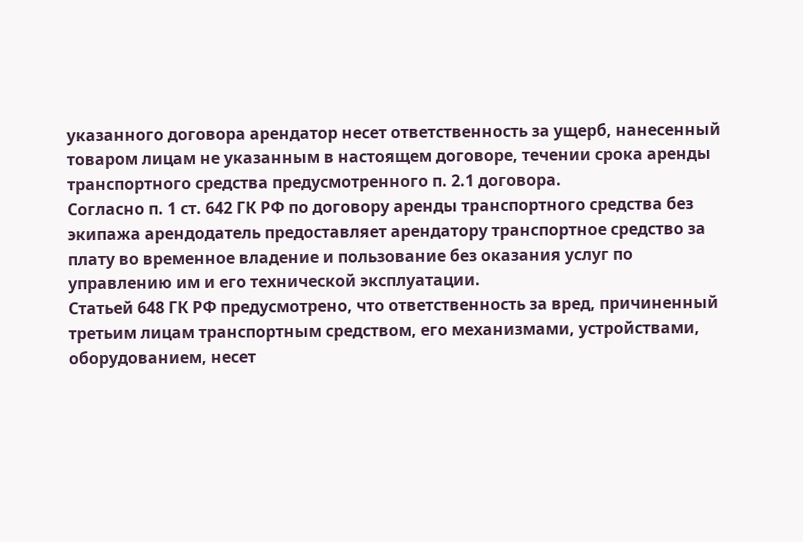указанного договора арендатор несет ответственность за ущерб, нанесенный товаром лицам не указанным в настоящем договоре, течении срока аренды транспортного средства предусмотренного п. 2.1 договора.
Согласно п. 1 ст. 642 ГК РФ по договору аренды транспортного средства без экипажа арендодатель предоставляет арендатору транспортное средство за плату во временное владение и пользование без оказания услуг по управлению им и его технической эксплуатации.
Статьей 648 ГК РФ предусмотрено, что ответственность за вред, причиненный третьим лицам транспортным средством, его механизмами, устройствами, оборудованием, несет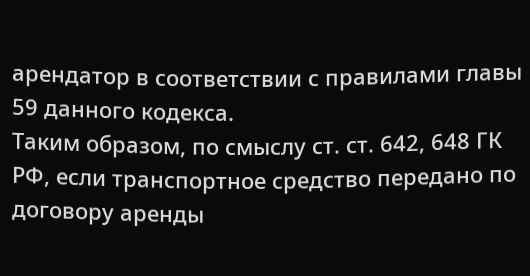арендатор в соответствии с правилами главы 59 данного кодекса.
Таким образом, по смыслу ст. ст. 642, 648 ГК РФ, если транспортное средство передано по договору аренды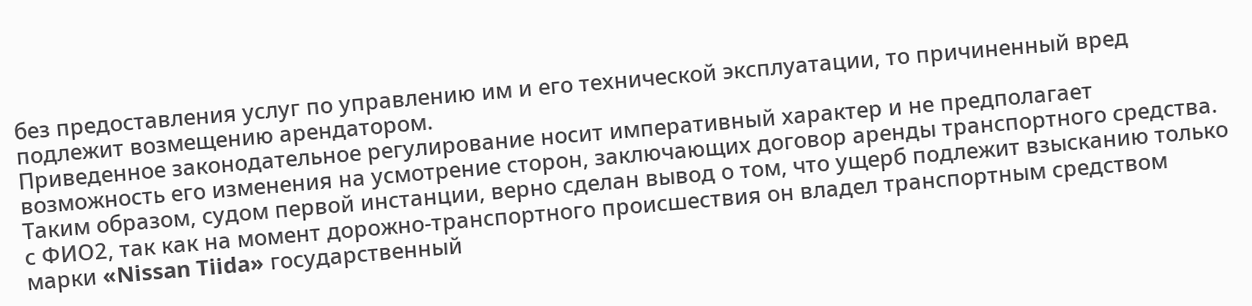без предоставления услуг по управлению им и его технической эксплуатации, то причиненный вред подлежит возмещению арендатором.
Приведенное законодательное регулирование носит императивный характер и не предполагает возможность его изменения на усмотрение сторон, заключающих договор аренды транспортного средства.
Таким образом, судом первой инстанции, верно сделан вывод о том, что ущерб подлежит взысканию только с ФИО2, так как на момент дорожно-транспортного происшествия он владел транспортным средством марки «Nissan Tiida» государственный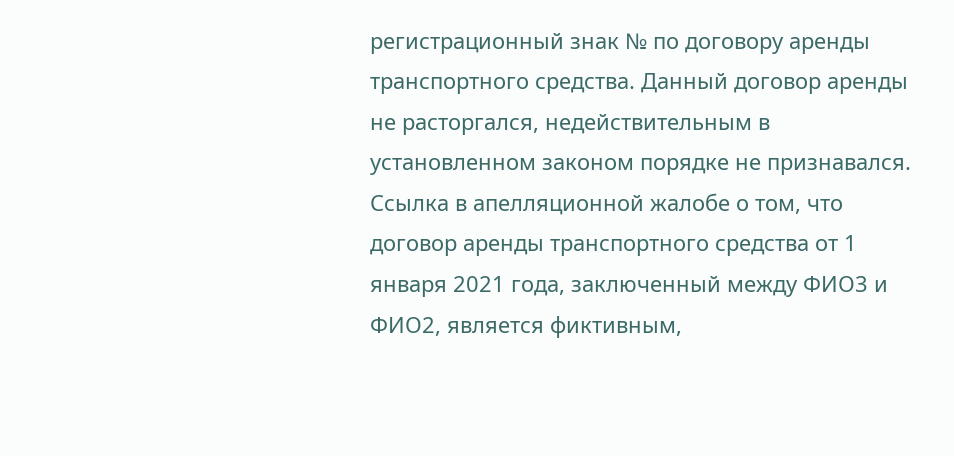регистрационный знак № по договору аренды транспортного средства. Данный договор аренды не расторгался, недействительным в установленном законом порядке не признавался.
Ссылка в апелляционной жалобе о том, что договор аренды транспортного средства от 1 января 2021 года, заключенный между ФИО3 и ФИО2, является фиктивным,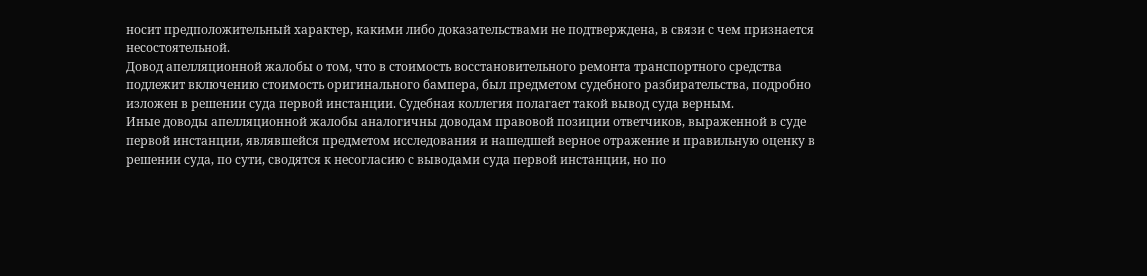носит предположительный характер, какими либо доказательствами не подтверждена, в связи с чем признается несостоятельной.
Довод апелляционной жалобы о том, что в стоимость восстановительного ремонта транспортного средства подлежит включению стоимость оригинального бампера, был предметом судебного разбирательства, подробно изложен в решении суда первой инстанции. Судебная коллегия полагает такой вывод суда верным.
Иные доводы апелляционной жалобы аналогичны доводам правовой позиции ответчиков, выраженной в суде первой инстанции, являвшейся предметом исследования и нашедшей верное отражение и правильную оценку в решении суда, по сути, сводятся к несогласию с выводами суда первой инстанции, но по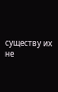существу их не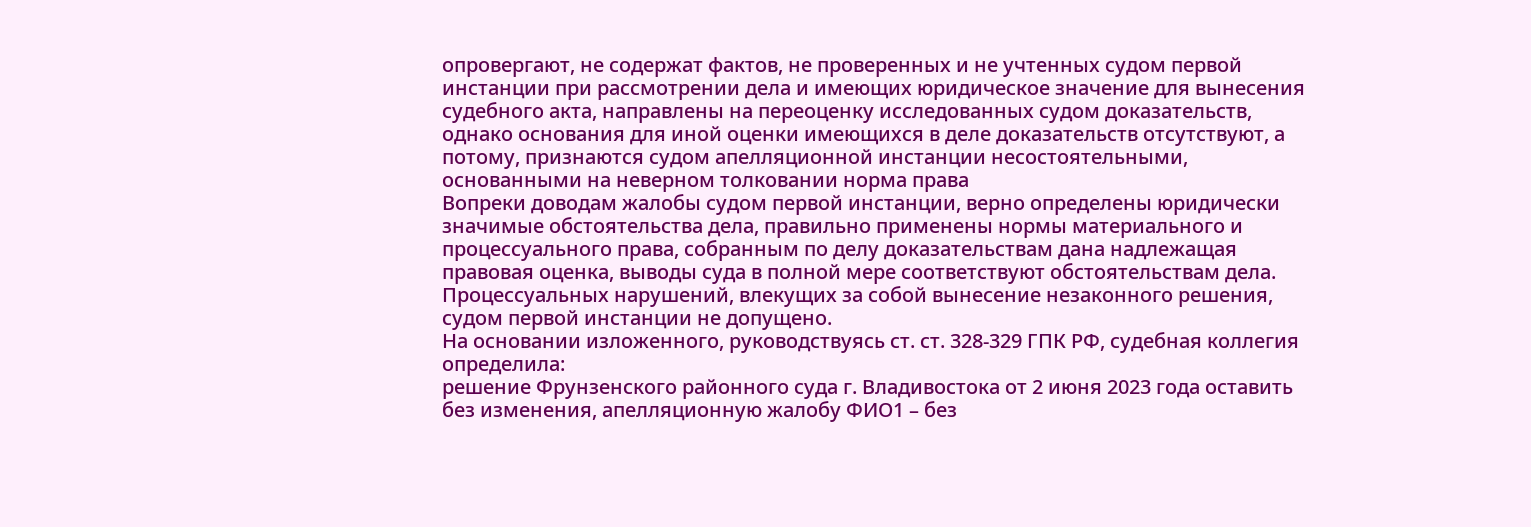опровергают, не содержат фактов, не проверенных и не учтенных судом первой инстанции при рассмотрении дела и имеющих юридическое значение для вынесения судебного акта, направлены на переоценку исследованных судом доказательств, однако основания для иной оценки имеющихся в деле доказательств отсутствуют, а потому, признаются судом апелляционной инстанции несостоятельными, основанными на неверном толковании норма права
Вопреки доводам жалобы судом первой инстанции, верно определены юридически значимые обстоятельства дела, правильно применены нормы материального и процессуального права, собранным по делу доказательствам дана надлежащая правовая оценка, выводы суда в полной мере соответствуют обстоятельствам дела.
Процессуальных нарушений, влекущих за собой вынесение незаконного решения, судом первой инстанции не допущено.
На основании изложенного, руководствуясь ст. ст. 328-329 ГПК РФ, судебная коллегия
определила:
решение Фрунзенского районного суда г. Владивостока от 2 июня 2023 года оставить без изменения, апелляционную жалобу ФИО1 – без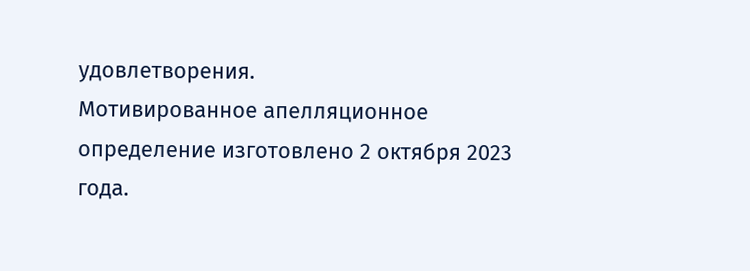удовлетворения.
Мотивированное апелляционное определение изготовлено 2 октября 2023 года.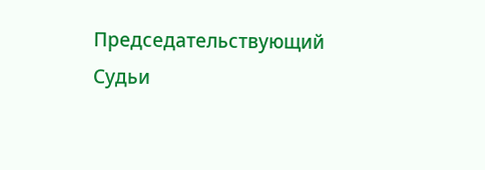Председательствующий Судьи